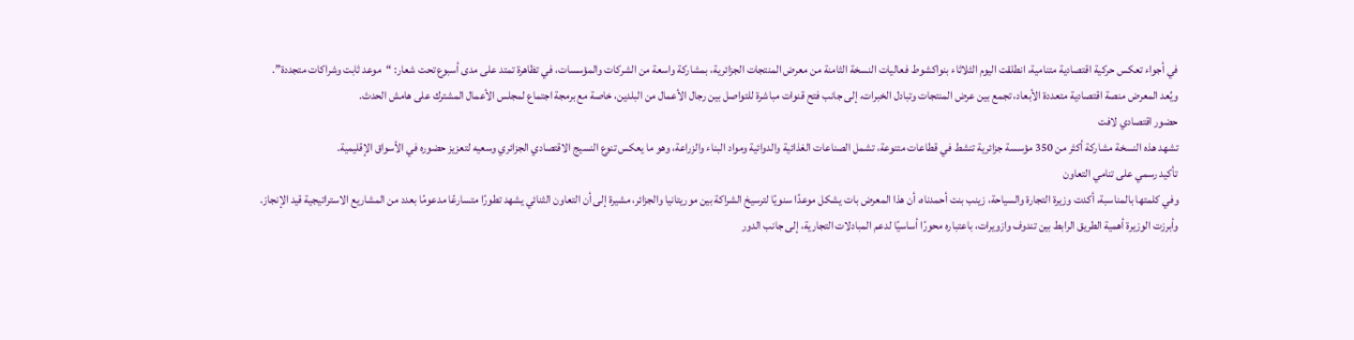في أجواء تعكس حركية اقتصادية متنامية، انطلقت اليوم الثلاثاء بنواكشوط فعاليات النسخة الثامنة من معرض المنتجات الجزائرية، بمشاركة واسعة من الشركات والمؤسسات، في تظاهرة تمتد على مدى أسبوع تحت شعار: “موعد ثابت وشراكات متجددة”.
ويُعد المعرض منصة اقتصادية متعددة الأبعاد، تجمع بين عرض المنتجات وتبادل الخبرات، إلى جانب فتح قنوات مباشرة للتواصل بين رجال الأعمال من البلدين، خاصة مع برمجة اجتماع لمجلس الأعمال المشترك على هامش الحدث.
حضور اقتصادي لافت
تشهد هذه النسخة مشاركة أكثر من 350 مؤسسة جزائرية تنشط في قطاعات متنوعة، تشمل الصناعات الغذائية والدوائية ومواد البناء والزراعة، وهو ما يعكس تنوع النسيج الاقتصادي الجزائري وسعيه لتعزيز حضوره في الأسواق الإقليمية.
تأكيد رسمي على تنامي التعاون
وفي كلمتها بالمناسبة، أكدت وزيرة التجارة والسياحة، زينب بنت أحمدناه، أن هذا المعرض بات يشكل موعدًا سنويًا لترسيخ الشراكة بين موريتانيا والجزائر، مشيرة إلى أن التعاون الثنائي يشهد تطورًا متسارعًا مدعومًا بعدد من المشاريع الاستراتيجية قيد الإنجاز.
وأبرزت الوزيرة أهمية الطريق الرابط بين تندوف وازويرات، باعتباره محورًا أساسيًا لدعم المبادلات التجارية، إلى جانب الدور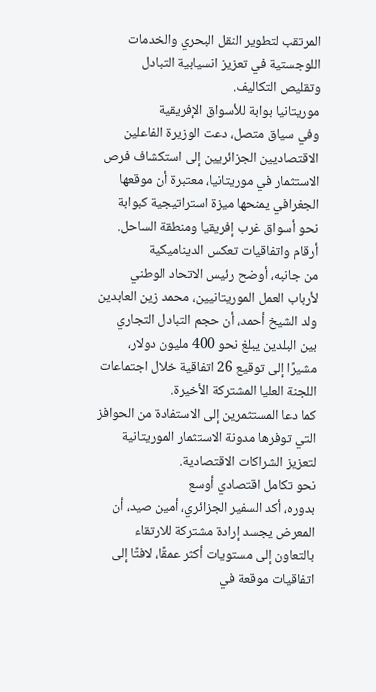المرتقب لتطوير النقل البحري والخدمات اللوجستية في تعزيز انسيابية التبادل وتقليص التكاليف.
موريتانيا بوابة للأسواق الإفريقية
وفي سياق متصل، دعت الوزيرة الفاعلين الاقتصاديين الجزائريين إلى استكشاف فرص الاستثمار في موريتانيا، معتبرة أن موقعها الجغرافي يمنحها ميزة استراتيجية كبوابة نحو أسواق غرب إفريقيا ومنطقة الساحل.
أرقام واتفاقيات تعكس الديناميكية
من جانبه، أوضح رئيس الاتحاد الوطني لأرباب العمل الموريتانيين، محمد زين العابدين ولد الشيخ أحمد، أن حجم التبادل التجاري بين البلدين يبلغ نحو 400 مليون دولار، مشيرًا إلى توقيع 26 اتفاقية خلال اجتماعات اللجنة العليا المشتركة الأخيرة.
كما دعا المستثمرين إلى الاستفادة من الحوافز التي توفرها مدونة الاستثمار الموريتانية لتعزيز الشراكات الاقتصادية.
نحو تكامل اقتصادي أوسع
بدوره، أكد السفير الجزائري، أمين صيد، أن المعرض يجسد إرادة مشتركة للارتقاء بالتعاون إلى مستويات أكثر عمقًا، لافتًا إلى اتفاقيات موقعة في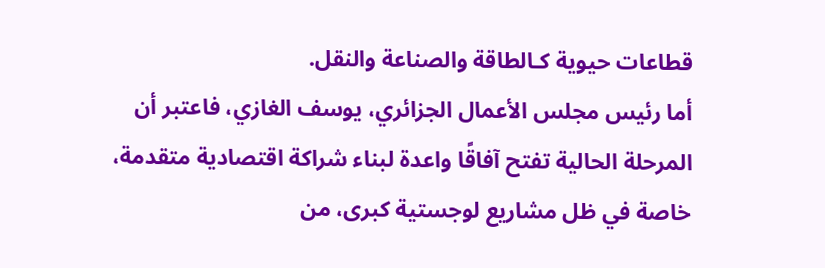قطاعات حيوية كـالطاقة والصناعة والنقل.
أما رئيس مجلس الأعمال الجزائري، يوسف الغازي، فاعتبر أن المرحلة الحالية تفتح آفاقًا واعدة لبناء شراكة اقتصادية متقدمة، خاصة في ظل مشاريع لوجستية كبرى، من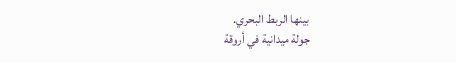بينها الربط البحري.
جولة ميدانية في أروقة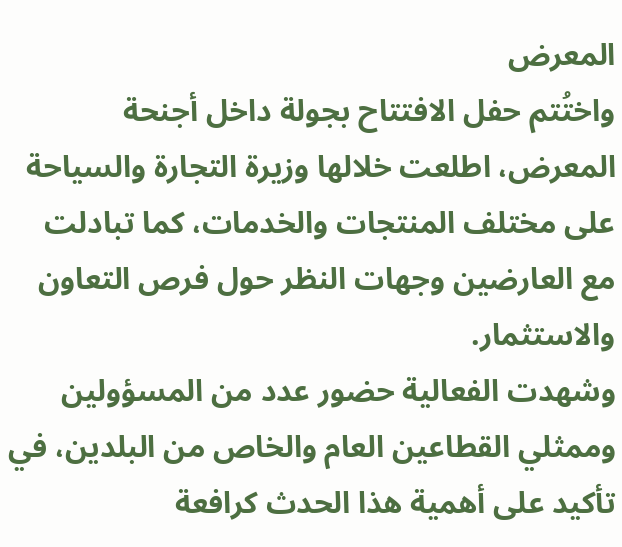المعرض
واختُتم حفل الافتتاح بجولة داخل أجنحة المعرض، اطلعت خلالها وزيرة التجارة والسياحة على مختلف المنتجات والخدمات، كما تبادلت مع العارضين وجهات النظر حول فرص التعاون والاستثمار.
وشهدت الفعالية حضور عدد من المسؤولين وممثلي القطاعين العام والخاص من البلدين، في تأكيد على أهمية هذا الحدث كرافعة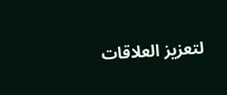لتعزيز العلاقات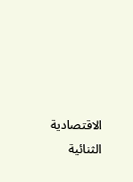الاقتصادية الثنائية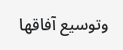وتوسيع آفاقها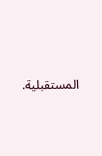المستقبلية.